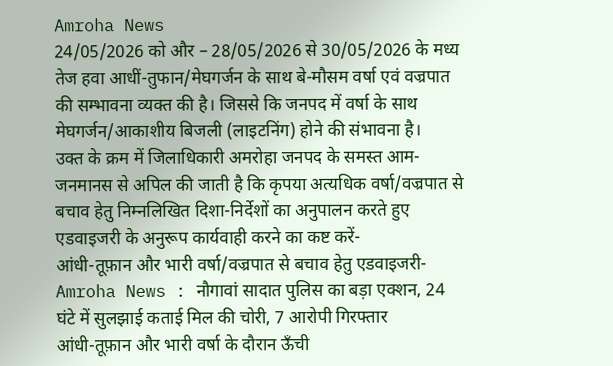Amroha News
24/05/2026 को और – 28/05/2026 से 30/05/2026 के मध्य तेज हवा आधीं-तुफान/मेघगर्जन के साथ बे-मौसम वर्षा एवं वज्रपात की सम्भावना व्यक्त की है। जिससे कि जनपद में वर्षा के साथ मेघगर्जन/आकाशीय बिजली (लाइटनिंग) होने की संभावना है।
उक्त के क्रम में जिलाधिकारी अमरोहा जनपद के समस्त आम-जनमानस से अपिल की जाती है कि कृपया अत्यधिक वर्षा/वज्रपात से बचाव हेतु निम्नलिखित दिशा-निर्देशों का अनुपालन करते हुए एडवाइजरी के अनुरूप कार्यवाही करने का कष्ट करें-
आंधी-तूफ़ान और भारी वर्षा/वज्रपात से बचाव हेतु एडवाइजरी-
Amroha News : नौगावां सादात पुलिस का बड़ा एक्शन, 24 घंटे में सुलझाई कताई मिल की चोरी, 7 आरोपी गिरफ्तार
आंधी-तूफ़ान और भारी वर्षा के दौरान ऊँची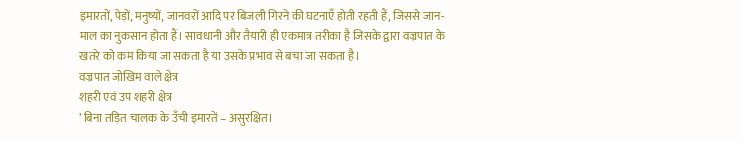इमारतों, पेड़ों, मनुष्यों, जानवरों आदि पर बिजली गिरने की घटनाएँ होती रहती हैं, जिससे जान-माल का नुकसान होता हैं। सावधानी और तैयारी ही एकमात्र तरीका है जिसके द्वारा वज्रपात के खतरे को कम किया जा सकता है या उसके प्रभाव से बचा जा सकता है।
वज्रपात जोखिम वाले क्षेत्र
शहरी एवं उप शहरी क्षेत्र
’ बिना तड़ित चालक के उँची इमारतें – असुरक्षित।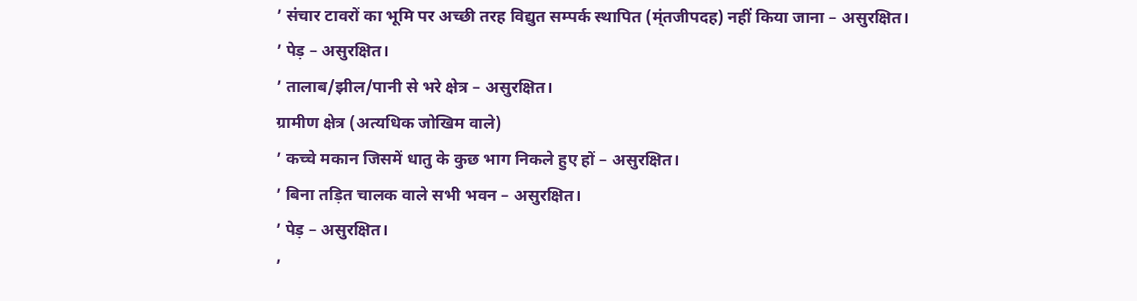’ संचार टावरों का भूमि पर अच्छी तरह विद्युत सम्पर्क स्थापित (म्ंतजीपदह) नहीं किया जाना – असुरक्षित।
’ पेड़ – असुरक्षित।
’ तालाब/झील/पानी से भरे क्षेत्र – असुरक्षित।
ग्रामीण क्षेत्र (अत्यधिक जोखिम वाले)
’ कच्चे मकान जिसमें धातु के कुछ भाग निकले हुए हों – असुरक्षित।
’ बिना तड़ित चालक वाले सभी भवन – असुरक्षित।
’ पेड़ – असुरक्षित।
’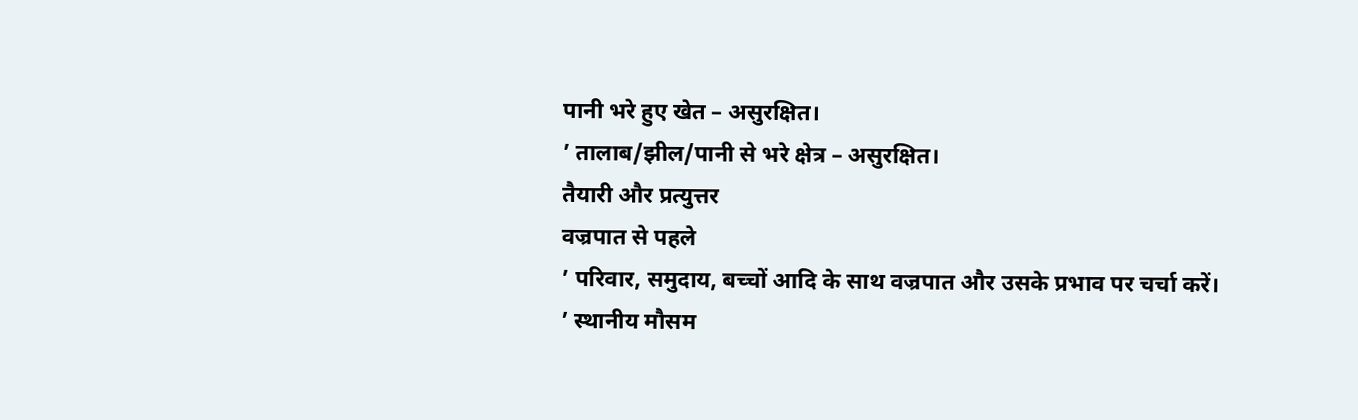पानी भरे हुए खेत – असुरक्षित।
’ तालाब/झील/पानी से भरे क्षेत्र – असुरक्षित।
तैयारी और प्रत्युत्तर
वज्रपात से पहले
’ परिवार, समुदाय, बच्चों आदि के साथ वज्रपात और उसके प्रभाव पर चर्चा करें।
’ स्थानीय मौसम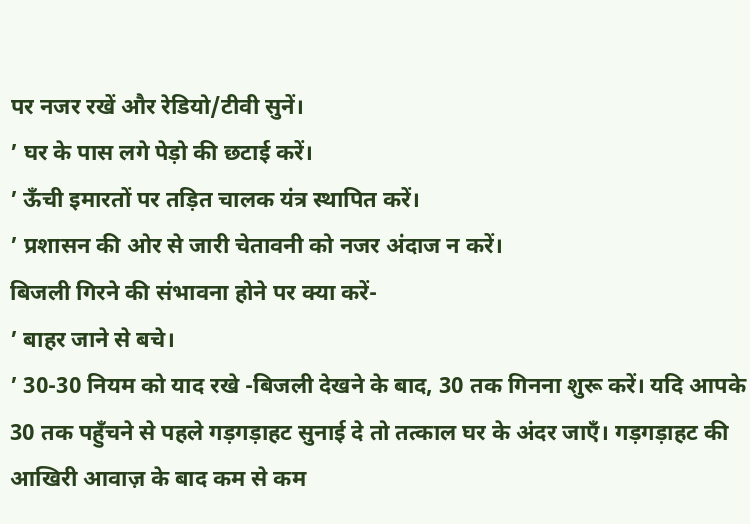पर नजर रखें और रेडियो/टीवी सुनें।
’ घर के पास लगे पेड़ो की छटाई करें।
’ ऊँची इमारतों पर तड़ित चालक यंत्र स्थापित करें।
’ प्रशासन की ओर से जारी चेतावनी को नजर अंदाज न करें।
बिजली गिरने की संभावना होने पर क्या करें-
’ बाहर जाने से बचे।
’ 30-30 नियम को याद रखे -बिजली देखने के बाद, 30 तक गिनना शुरू करें। यदि आपके 30 तक पहुँचने से पहले गड़गड़ाहट सुनाई दे तो तत्काल घर के अंदर जाएँ। गड़गड़ाहट की आखिरी आवाज़ के बाद कम से कम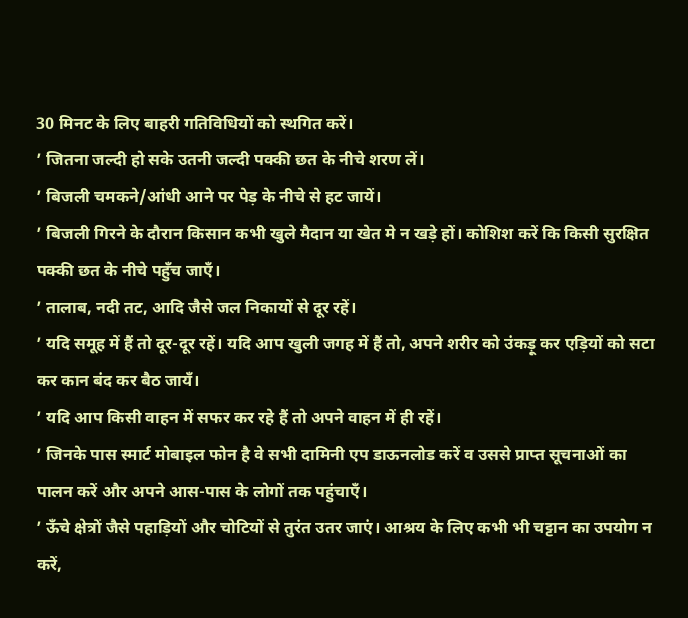30 मिनट के लिए बाहरी गतिविधियों को स्थगित करें।
’ जितना जल्दी हो सके उतनी जल्दी पक्की छत के नीचे शरण लें।
’ बिजली चमकने/आंधी आने पर पेड़ के नीचे से हट जायें।
’ बिजली गिरने के दौरान किसान कभी खुले मैदान या खेत मे न खड़े हों। कोशिश करें कि किसी सुरक्षित पक्की छत के नीचे पहुँच जाएँ।
’ तालाब, नदी तट, आदि जैसे जल निकायों से दूर रहें।
’ यदि समूह में हैं तो दूर-दूर रहें। यदि आप खुली जगह में हैं तो, अपने शरीर को उंकड़ू कर एड़ियों को सटा कर कान बंद कर बैठ जायँ।
’ यदि आप किसी वाहन में सफर कर रहे हैं तो अपने वाहन में ही रहें।
’ जिनके पास स्मार्ट मोबाइल फोन है वे सभी दामिनी एप डाऊनलोड करें व उससे प्राप्त सूचनाओं का पालन करें और अपने आस-पास के लोगों तक पहुंचाएँ।
’ ऊँचे क्षेत्रों जैसे पहाड़ियों और चोटियों से तुरंत उतर जाएं। आश्रय के लिए कभी भी चट्टान का उपयोग न करें,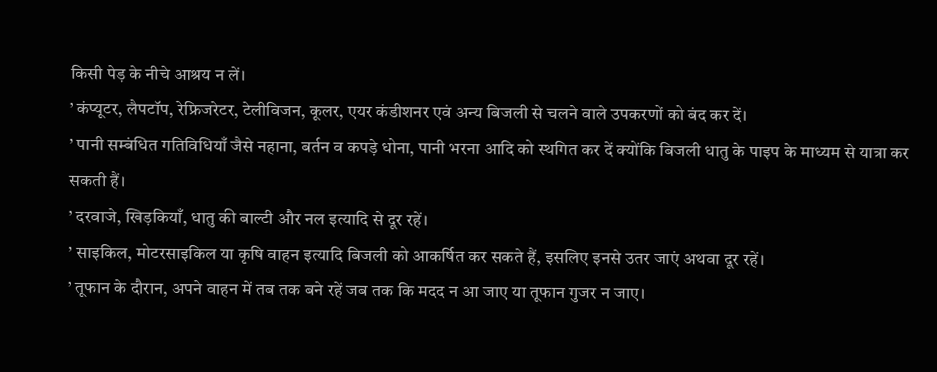किसी पेड़ के नीचे आश्रय न लें।
’ कंप्यूटर, लैपटॉप, रेफ्रिजरेटर, टेलीविजन, कूलर, एयर कंडीशनर एवं अन्य बिजली से चलने वाले उपकरणों को बंद कर दें।
’ पानी सम्बंधित गतिविधियाँ जैसे नहाना, बर्तन व कपड़े धोना, पानी भरना आदि को स्थगित कर दें क्योंकि बिजली धातु के पाइप के माध्यम से यात्रा कर सकती हैं।
’ दरवाजे, खिड़कियाँ, धातु की बाल्टी और नल इत्यादि से दूर रहें।
’ साइकिल, मोटरसाइकिल या कृषि वाहन इत्यादि बिजली को आकर्षित कर सकते हैं, इसलिए इनसे उतर जाएं अथवा दूर रहें।
’ तूफान के दौरान, अपने वाहन में तब तक बने रहें जब तक कि मदद न आ जाए या तूफान गुजर न जाए।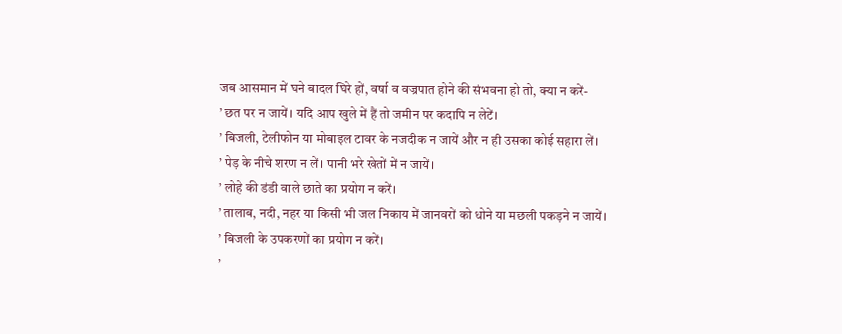जब आसमान में घने बादल घिरे हों, वर्षा व वज्रपात होने की संभवना हो तो, क्या न करें-
’ छत पर न जायें। यदि आप खुले में हैं तो जमीन पर कदापि न लेटें।
’ बिजली, टेलीफोन या मोबाइल टावर के नजदीक न जायें और न ही उसका कोई सहारा लें।
’ पेड़ के नीचे शरण न लें। पानी भरे खेतों में न जायें।
’ लोहे की डंडी वाले छाते का प्रयोग न करें।
’ तालाब, नदी, नहर या किसी भी जल निकाय में जानवरों को धोने या मछली पकड़ने न जायें।
’ बिजली के उपकरणों का प्रयोग न करें।
’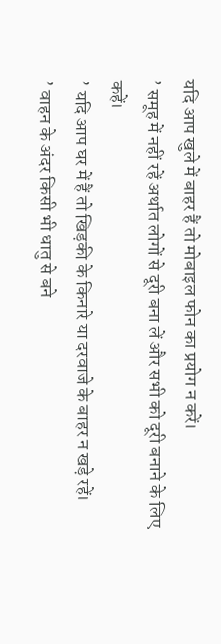यदि आप खुले में बाहर हैं तो मोबाइल फोन का प्रयोग न करें।
’ समूह में नहीं रहें अर्थात लोगों से दूरी बना लें और सभी को दूरी बनाने के लिए कहें।
’ यदि आप घर में हैं तो खिड़की के किनारे या दरवाजे के बाहर न खड़े रहें।
’ वाहन के अंदर किसी भी धातु से बने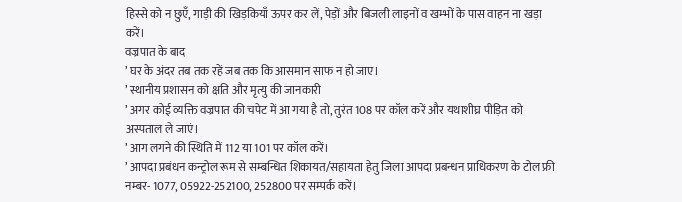हिस्से को न छुएँ, गाड़ी की खिड़कियाँ ऊपर कर लें, पेड़ों और बिजली लाइनों व खम्भों के पास वाहन ना खड़ा करें।
वज्रपात के बाद
’ घर के अंदर तब तक रहें जब तक कि आसमान साफ न हो जाए।
’ स्थानीय प्रशासन को क्षति और मृत्यु की जानकारी
’ अगर कोई व्यक्ति वज्रपात की चपेट में आ गया है तो, तुरंत 108 पर कॉल करें और यथाशीघ्र पीड़ित को अस्पताल ले जाएं।
’ आग लगने की स्थिति में 112 या 101 पर कॉल करें।
’ आपदा प्रबंधन कन्ट्रोल रूम से सम्बन्धित शिकायत/सहायता हेतु जिला आपदा प्रबन्धन प्राधिकरण के टोल फ्री नम्बर- 1077, 05922-252100, 252800 पर सम्पर्क करें।